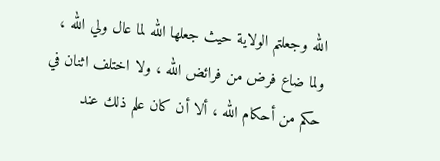الله وجعلتم الولاية حيث جعلها الله لما عال ولي الله ، ولما ضاع فرض من فرائض الله ، ولا اختلف اثنان في حكم من أحكام الله ، ألا أن كان علم ذلك عند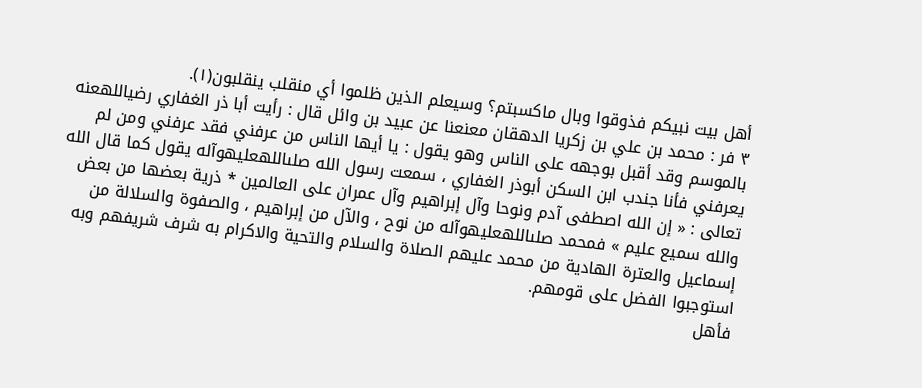أهل بيت نبيكم فذوقوا وبال ماكسبتم؟ وسيعلم الذين ظلموا أي منقلب ينقلبون(١).
٣ فر : محمد بن علي بن زكريا الدهقان معنعنا عن عبيد بن وائل قال : رأيت أبا ذر الغفاري رضياللهعنه بالموسم وقد أقبل بوجهه على الناس وهو يقول : يا أيها الناس من عرفني فقد عرفني ومن لم يعرفني فأنا جندب ابن السكن أبوذر الغفاري ، سمعت رسول الله صلىاللهعليهوآله يقول كما قال الله تعالى : « إن الله اصطفى آدم ونوحا وآل إبراهيم وآل عمران على العالمين * ذرية بعضها من بعض والله سميع عليم » فمحمد صلىاللهعليهوآله من نوح ، والآل من إبراهيم ، والصفوة والسلالة من إسماعيل والعترة الهادية من محمد عليهم الصلاة والسلام والتحية والاكرام به شرف شريفهم وبه استوجبوا الفضل على قومهم.
فأهل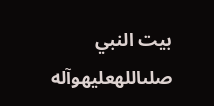بيت النبي صلىاللهعليهوآله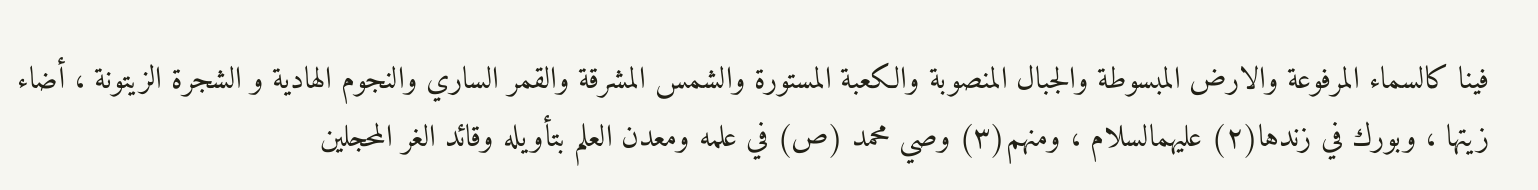فينا كالسماء المرفوعة والارض المبسوطة والجبال المنصوبة والكعبة المستورة والشمس المشرقة والقمر الساري والنجوم الهادية و الشجرة الزيتونة ، أضاء زيتها ، وبورك في زندها(٢) عليهمالسلام ، ومنهم(٣) وصي محمد (ص) في علمه ومعدن العلم بتأويله وقائد الغر المحجلين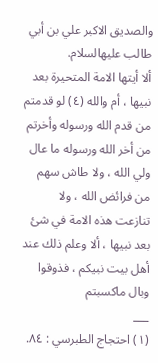والصديق الاكبر علي بن أبي طالب عليهالسلام.
ألا أيتها الامة المتحيرة بعد نبيها ، أم والله (٤) لو قدمتم من قدم الله ورسوله وأخرتم من أخر الله ورسوله ما عال ولي الله ، ولا طاش سهم من فرائض الله ، ولا تنازعت هذه الامة في شئ بعد نبيها ، ألا وعلم ذلك عند أهل بيت نبيكم ، فذوقوا وبال ماكسبتم
___
(١) احتجاج الطبرسي : ٨٤.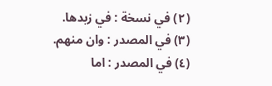(٢) في نسخة : في زبدها.
(٣) في المصدر : وان منهم.
(٤) في المصدر : اما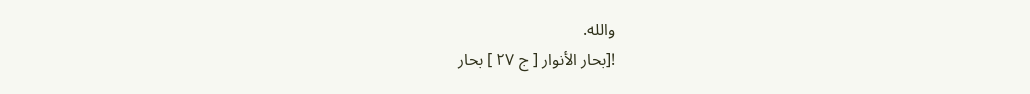والله.
![بحار الأنوار [ ج ٢٧ ] بحار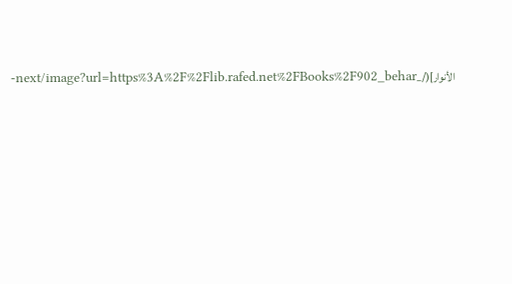الأنوار](/_next/image?url=https%3A%2F%2Flib.rafed.net%2FBooks%2F902_behar-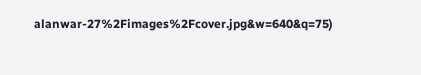alanwar-27%2Fimages%2Fcover.jpg&w=640&q=75)